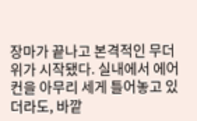장마가 끝나고 본격적인 무더위가 시작됐다. 실내에서 에어컨을 아무리 세게 틀어놓고 있더라도, 바깥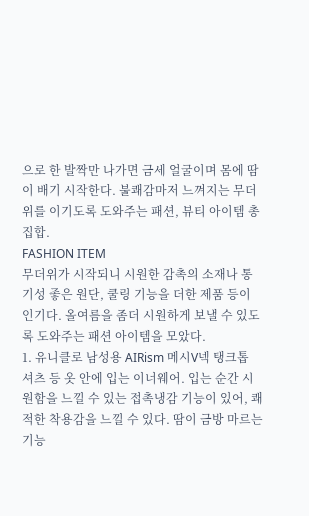으로 한 발짝만 나가면 금세 얼굴이며 몸에 땀이 배기 시작한다. 불쾌감마저 느껴지는 무더위를 이기도록 도와주는 패션, 뷰티 아이템 총집합.
FASHION ITEM
무더위가 시작되니 시원한 감촉의 소재나 통기성 좋은 원단, 쿨링 기능을 더한 제품 등이 인기다. 올여름을 좀더 시원하게 보낼 수 있도록 도와주는 패션 아이템을 모았다.
1. 유니클로 남성용 AIRism 메시V넥 탱크톱
셔츠 등 옷 안에 입는 이너웨어. 입는 순간 시원함을 느낄 수 있는 접촉냉감 기능이 있어, 쾌적한 착용감을 느낄 수 있다. 땀이 금방 마르는 기능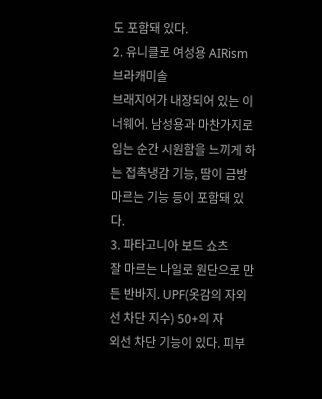도 포함돼 있다.
2. 유니클로 여성용 AIRism 브라캐미솔
브래지어가 내장되어 있는 이너웨어. 남성용과 마찬가지로 입는 순간 시원함을 느끼게 하는 접촉냉감 기능, 땀이 금방 마르는 기능 등이 포함돼 있다.
3. 파타고니아 보드 쇼츠
잘 마르는 나일로 원단으로 만든 반바지. UPF(옷감의 자외선 차단 지수) 50+의 자
외선 차단 기능이 있다. 피부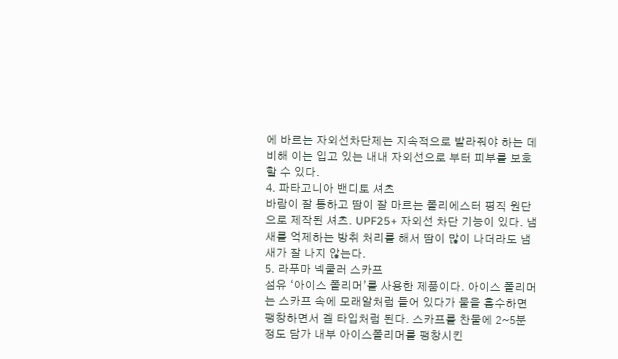에 바르는 자외선차단제는 지속적으로 발라줘야 하는 데 비해 이는 입고 있는 내내 자외선으로 부터 피부를 보호할 수 있다.
4. 파타고니아 밴디토 셔츠
바람이 잘 통하고 땀이 잘 마르는 폴리에스터 평직 원단으로 제작된 셔츠. UPF25+ 자외선 차단 기능이 있다. 냄새를 억제하는 방취 처리를 해서 땀이 많이 나더라도 냄새가 잘 나지 않는다.
5. 라푸마 넥쿨러 스카프
섬유 ‘아이스 폴리머’를 사용한 제품이다. 아이스 폴리머는 스카프 속에 모래알처럼 들어 있다가 물을 흡수하면 팽창하면서 겔 타입처럼 된다. 스카프를 찬물에 2~5분 정도 담가 내부 아이스폴리머를 팽창시킨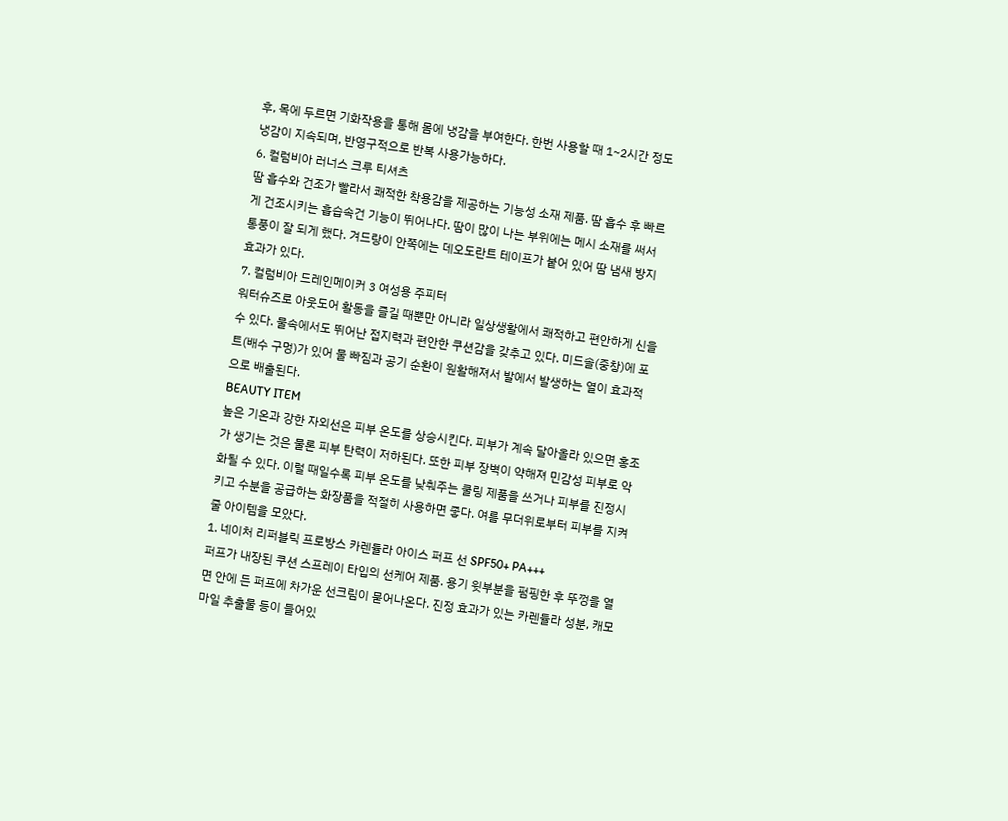후, 목에 두르면 기화작용을 통해 몸에 냉감을 부여한다. 한번 사용할 때 1~2시간 정도 냉감이 지속되며, 반영구적으로 반복 사용가능하다.
6. 컬럼비아 러너스 크루 티셔츠
땀 흡수와 건조가 빨라서 쾌적한 착용감을 제공하는 기능성 소재 제품. 땀 흡수 후 빠르게 건조시키는 흡습속건 기능이 뛰어나다. 땀이 많이 나는 부위에는 메시 소재를 써서 통풍이 잘 되게 했다. 겨드랑이 안쪽에는 데오도란트 테이프가 붙어 있어 땀 냄새 방지 효과가 있다.
7. 컬럼비아 드레인메이커 3 여성용 주피터
워터슈즈로 아웃도어 활동을 즐길 때뿐만 아니라 일상생활에서 쾌적하고 편안하게 신을 수 있다. 물속에서도 뛰어난 접지력과 편안한 쿠션감을 갖추고 있다. 미드솔(중창)에 포트(배수 구멍)가 있어 물 빠짐과 공기 순환이 원활해져서 발에서 발생하는 열이 효과적으로 배출된다.
BEAUTY ITEM
높은 기온과 강한 자외선은 피부 온도를 상승시킨다. 피부가 계속 달아올라 있으면 홍조가 생기는 것은 물론 피부 탄력이 저하된다. 또한 피부 장벽이 약해져 민감성 피부로 악화될 수 있다. 이럴 때일수록 피부 온도를 낮춰주는 쿨링 제품을 쓰거나 피부를 진정시키고 수분을 공급하는 화장품을 적절히 사용하면 좋다. 여름 무더위로부터 피부를 지켜줄 아이템을 모았다.
1. 네이처 리퍼블릭 프로방스 카렌듈라 아이스 퍼프 선 SPF50+ PA+++
퍼프가 내장된 쿠션 스프레이 타입의 선케어 제품. 용기 윗부분을 펌핑한 후 뚜껑을 열면 안에 든 퍼프에 차가운 선크림이 묻어나온다. 진정 효과가 있는 카렌듈라 성분, 캐모마일 추출물 등이 들어있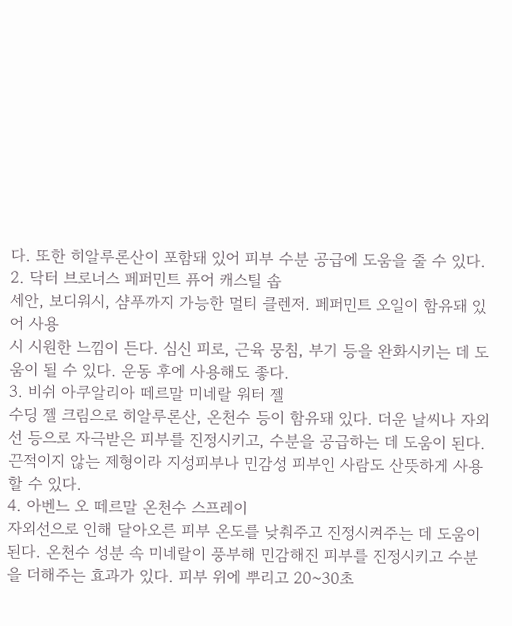다. 또한 히알루론산이 포함돼 있어 피부 수분 공급에 도움을 줄 수 있다.
2. 닥터 브로너스 페퍼민트 퓨어 캐스틸 솝
세안, 보디워시, 샴푸까지 가능한 멀티 클렌저. 페퍼민트 오일이 함유돼 있어 사용
시 시원한 느낌이 든다. 심신 피로, 근육 뭉침, 부기 등을 완화시키는 데 도움이 될 수 있다. 운동 후에 사용해도 좋다.
3. 비쉬 아쿠알리아 떼르말 미네랄 워터 젤
수딩 젤 크림으로 히알루론산, 온천수 등이 함유돼 있다. 더운 날씨나 자외선 등으로 자극받은 피부를 진정시키고, 수분을 공급하는 데 도움이 된다. 끈적이지 않는 제형이라 지성피부나 민감성 피부인 사람도 산뜻하게 사용할 수 있다.
4. 아벤느 오 떼르말 온천수 스프레이
자외선으로 인해 달아오른 피부 온도를 낮춰주고 진정시켜주는 데 도움이 된다. 온천수 성분 속 미네랄이 풍부해 민감해진 피부를 진정시키고 수분을 더해주는 효과가 있다. 피부 위에 뿌리고 20~30초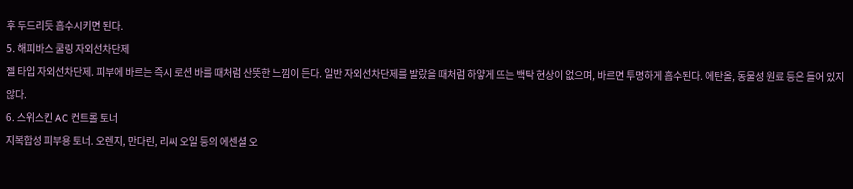후 두드리듯 흡수시키면 된다.
5. 해피바스 쿨링 자외선차단제
젤 타입 자외선차단제. 피부에 바르는 즉시 로션 바를 때처럼 산뜻한 느낌이 든다. 일반 자외선차단제를 발랐을 때처럼 하얗게 뜨는 백탁 현상이 없으며, 바르면 투명하게 흡수된다. 에탄올, 동물성 원료 등은 들어 있지 않다.
6. 스위스킨 AC 컨트롤 토너
지복합성 피부용 토너. 오렌지, 만다린, 리씨 오일 등의 에센셜 오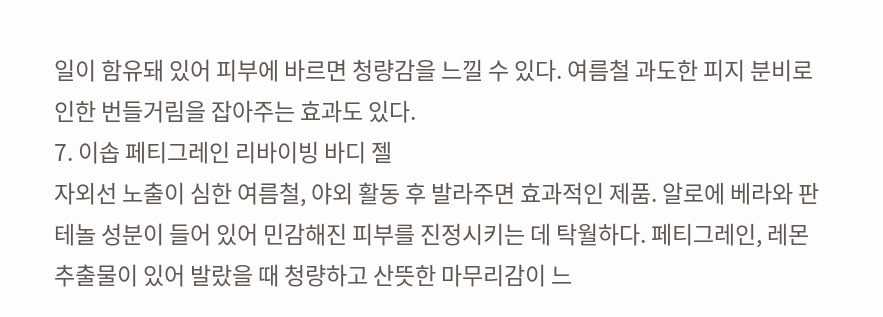일이 함유돼 있어 피부에 바르면 청량감을 느낄 수 있다. 여름철 과도한 피지 분비로 인한 번들거림을 잡아주는 효과도 있다.
7. 이솝 페티그레인 리바이빙 바디 젤
자외선 노출이 심한 여름철, 야외 활동 후 발라주면 효과적인 제품. 알로에 베라와 판테놀 성분이 들어 있어 민감해진 피부를 진정시키는 데 탁월하다. 페티그레인, 레몬 추출물이 있어 발랐을 때 청량하고 산뜻한 마무리감이 느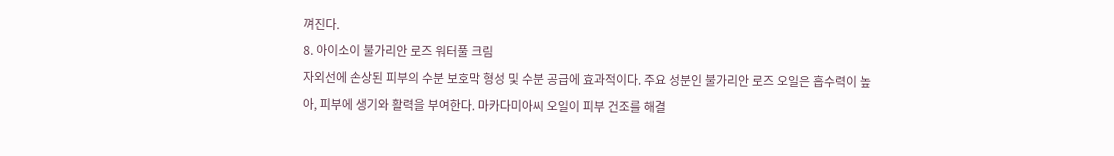껴진다.
8. 아이소이 불가리안 로즈 워터풀 크림
자외선에 손상된 피부의 수분 보호막 형성 및 수분 공급에 효과적이다. 주요 성분인 불가리안 로즈 오일은 흡수력이 높아, 피부에 생기와 활력을 부여한다. 마카다미아씨 오일이 피부 건조를 해결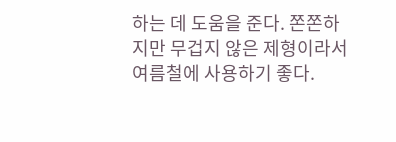하는 데 도움을 준다. 쫀쫀하지만 무겁지 않은 제형이라서 여름철에 사용하기 좋다.